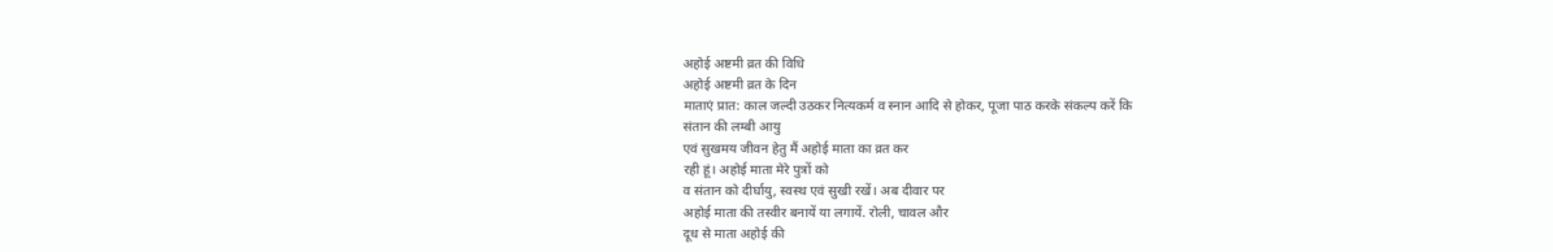अहोई अष्टमी व्रत की विधि
अहोई अष्टमी व्रत के दिन
माताएं प्रात: काल जल्दी उठकर नित्यकर्म व स्नान आदि से होकर, पूजा पाठ करके संकल्प करें कि
संतान की लम्बी आयु
एवं सुखमय जीवन हेतु मैं अहोई माता का व्रत कर
रही हूं। अहोई माता मेरे पुत्रों को
व संतान को दीर्घायु, स्वस्थ एवं सुखी रखें। अब दीवार पर
अहोई माता की तस्वीर बनायें या लगायें. रोली, चावल और
दूध से माता अहोई की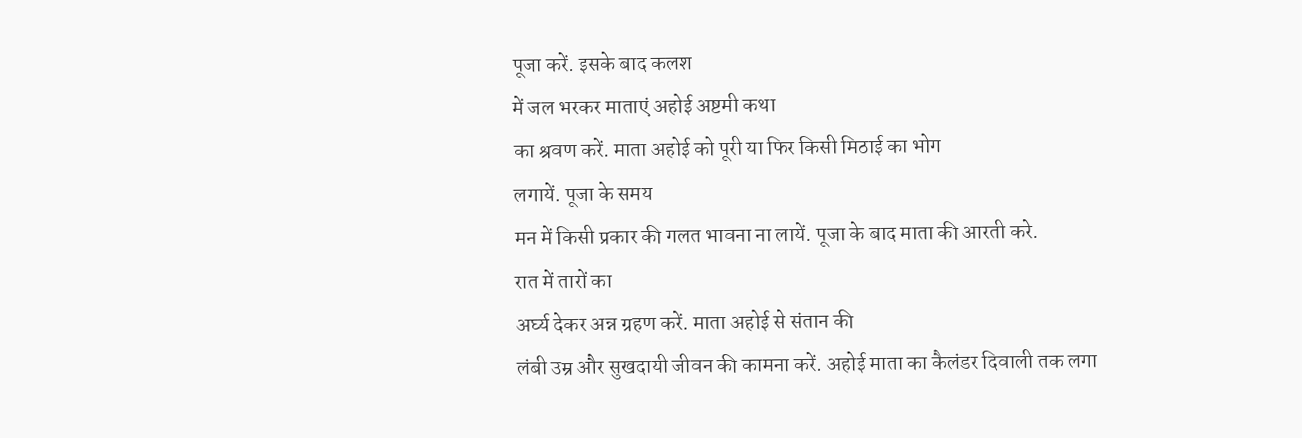पूजा करें. इसके बाद कलश
में जल भरकर माताएं अहोई अष्टमी कथा
का श्रवण करें. माता अहोई को पूरी या फिर किसी मिठाई का भोग
लगायें. पूजा के समय
मन में किसी प्रकार की गलत भावना ना लायें. पूजा के बाद माता की आरती करे.
रात में तारों का
अर्घ्य देकर अन्न ग्रहण करें. माता अहोई से संतान की
लंबी उम्र और सुखदायी जीवन की कामना करें. अहोई माता का कैलंडर दिवाली तक लगा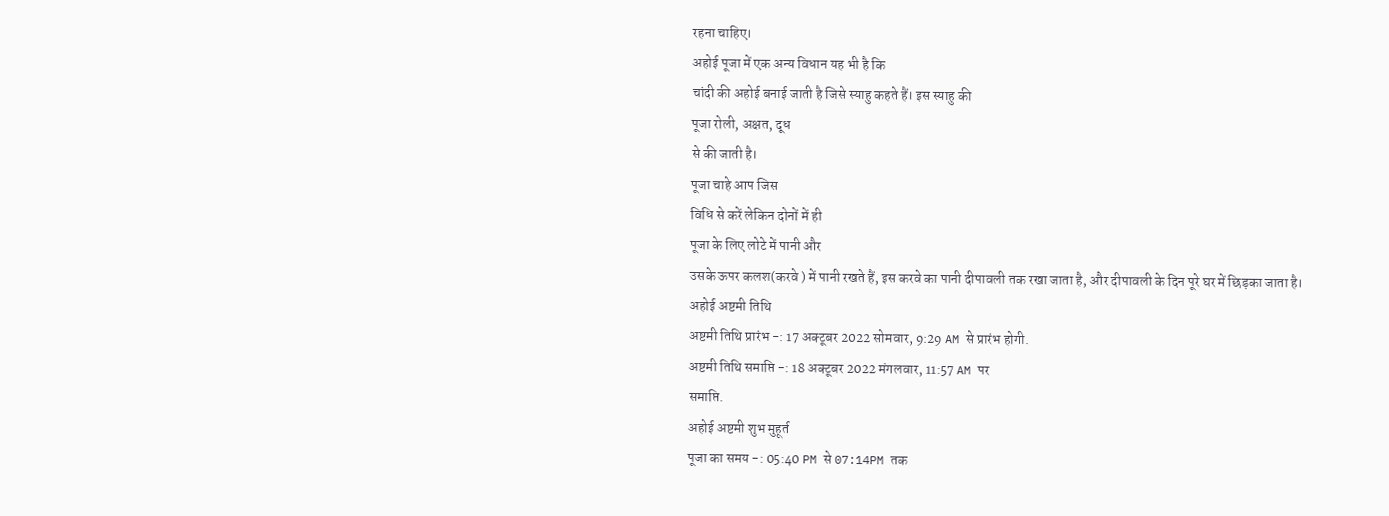रहना चाहिए।
अहोई पूजा में एक अन्य विधान यह भी है कि
चांदी की अहोई बनाई जाती है जिसे स्याहु कहते हैं। इस स्याहु की
पूजा रोली, अक्षत, दूध
से की जाती है।
पूजा चाहे आप जिस
विधि से करें लेकिन दोनों में ही
पूजा के लिए लोटे में पानी और
उसके ऊपर कलश(करवे ) में पानी रखते हैं, इस करवे का पानी दीपावली तक रखा जाता है, और दीपावली के दिन पूरे घर में छिड़का जाता है।
अहोई अष्टमी तिथि
अष्टमी तिथि प्रारंभ -: 17 अक्टूबर 2022 सोमवार, 9:29 AM से प्रारंभ होगी.
अष्टमी तिथि समाप्ति -: 18 अक्टूबर 2022 मंगलवार, 11:57 AM पर
समाप्ति.
अहोई अष्टमी शुभ मुहूर्त
पूजा का समय -: 05:40 PM से 07:14PM तक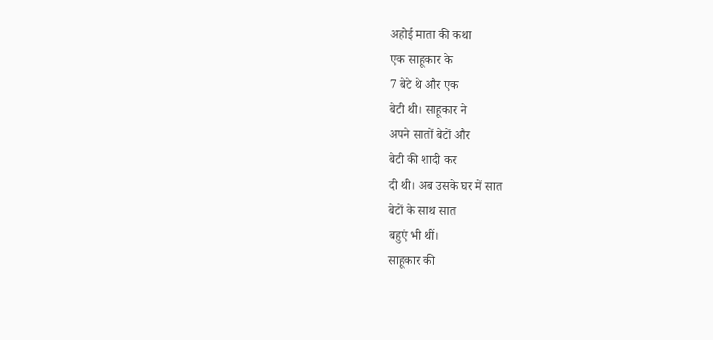अहोई माता की कथा
एक साहूकार के
7 बेटे थे और एक
बेटी थी। साहूकार ने
अपने सातों बेटों और
बेटी की शादी कर
दी थी। अब उसके घर में सात
बेटों के साथ सात
बहुएं भी थीं।
साहूकार की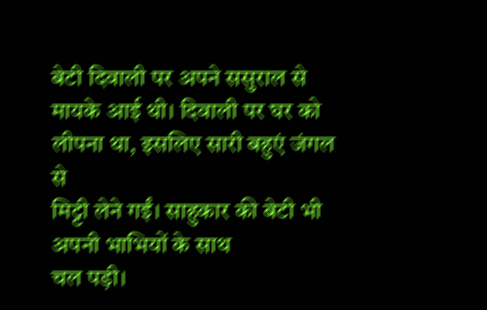बेटी दिवाली पर अपने ससुराल से मायके आई थी। दिवाली पर घर को
लीपना था, इसलिए सारी बहुएं जंगल से
मिट्टी लेने गईं। साहुकार की बेटी भी
अपनी भाभियों के साथ
चल पड़ी।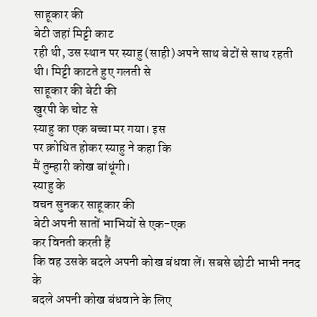साहूकार की
बेटी जहां मिट्टी काट
रही थी, उस स्थान पर स्याहु (साही) अपने साथ बेटों से साथ रहती थी। मिट्टी काटते हुए गलती से
साहूकार की बेटी की
खुरपी के चोट से
स्याहु का एक बच्चा मर गया। इस
पर क्रोधित होकर स्याहु ने कहा कि
मैं तुम्हारी कोख बांधूंगी।
स्याहु के
वचन सुनकर साहूकार की
बेटी अपनी सातों भाभियों से एक-एक
कर विनती करती हैं
कि वह उसके बदले अपनी कोख बंधवा लें। सबसे छोटी भाभी ननद के
बदले अपनी कोख बंधवाने के लिए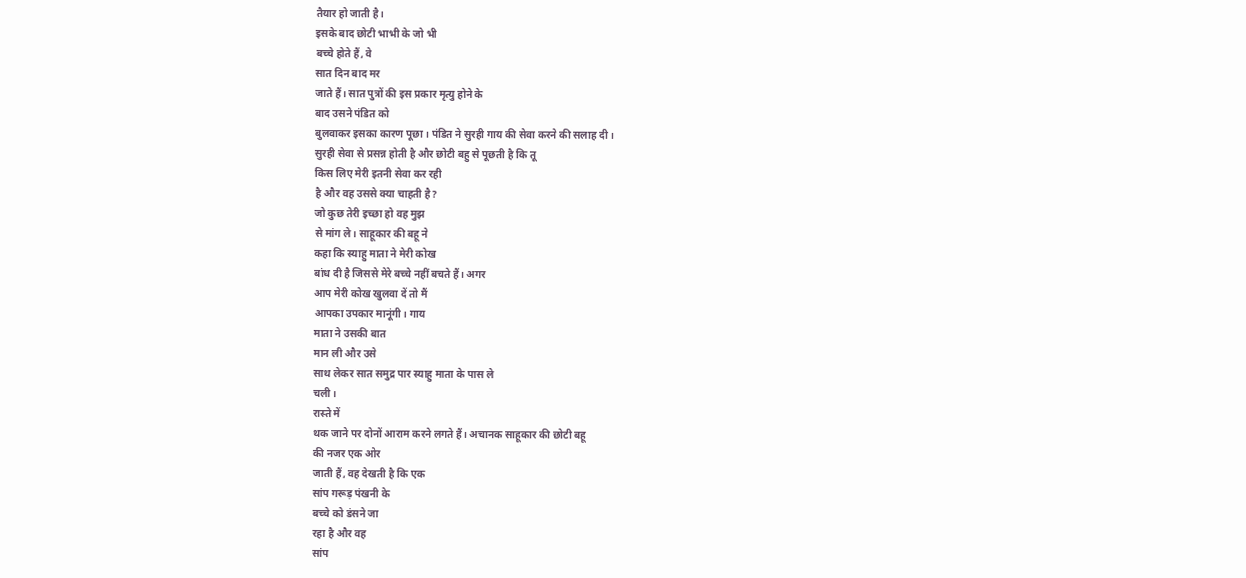तैयार हो जाती है।
इसके बाद छोटी भाभी के जो भी
बच्चे होते हैं, वे
सात दिन बाद मर
जाते हैं। सात पुत्रों की इस प्रकार मृत्यु होने के
बाद उसने पंडित को
बुलवाकर इसका कारण पूछा। पंडित ने सुरही गाय की सेवा करने की सलाह दी।
सुरही सेवा से प्रसन्न होती है और छोटी बहु से पूछती है कि तू
किस लिए मेरी इतनी सेवा कर रही
है और वह उससे क्या चाहती है?
जो कुछ तेरी इच्छा हो वह मुझ
से मांग ले। साहूकार की बहू ने
कहा कि स्याहु माता ने मेरी कोख
बांध दी है जिससे मेरे बच्चे नहीं बचते हैं। अगर
आप मेरी कोख खुलवा दें तो मैं
आपका उपकार मानूंगी। गाय
माता ने उसकी बात
मान ली और उसे
साथ लेकर सात समुद्र पार स्याहु माता के पास ले
चली।
रास्ते में
थक जाने पर दोनों आराम करने लगते हैं। अचानक साहूकार की छोटी बहू
की नजर एक ओर
जाती हैं, वह देखती है कि एक
सांप गरूड़ पंखनी के
बच्चे को डंसने जा
रहा है और वह
सांप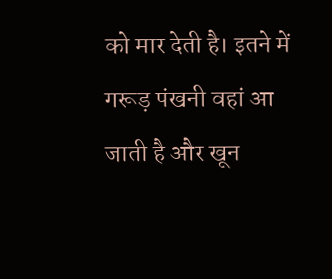को मार देती है। इतने में
गरूड़ पंखनी वहां आ
जाती है और खून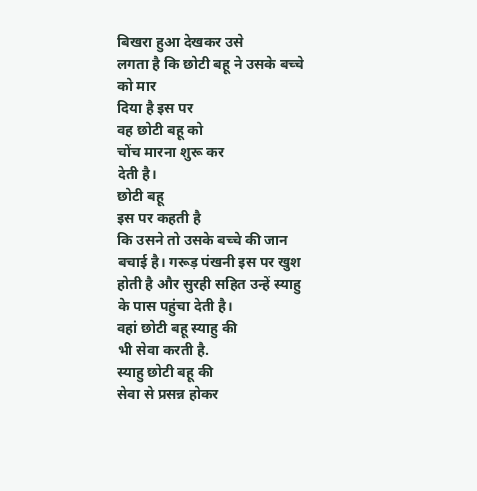बिखरा हुआ देखकर उसे
लगता है कि छोटी बहू ने उसके बच्चे को मार
दिया है इस पर
वह छोटी बहू को
चोंच मारना शुरू कर
देती है।
छोटी बहू
इस पर कहती है
कि उसने तो उसके बच्चे की जान
बचाई है। गरूड़ पंखनी इस पर खुश
होती है और सुरही सहित उन्हें स्याहु के पास पहुंचा देती है।
वहां छोटी बहू स्याहु की
भी सेवा करती है.
स्याहु छोटी बहू की
सेवा से प्रसन्न होकर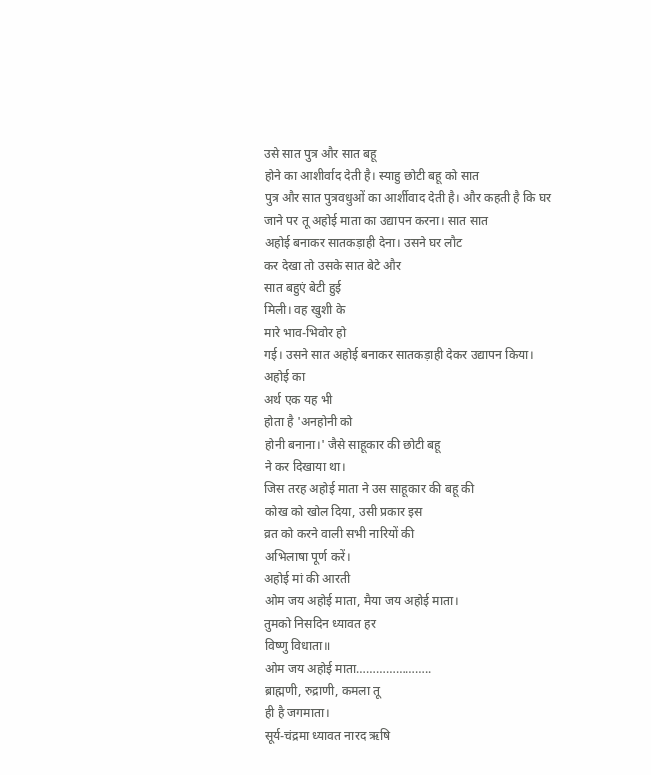उसे सात पुत्र और सात बहू
होने का आशीर्वाद देती है। स्याहु छोटी बहू को सात
पुत्र और सात पुत्रवधुओं का आर्शीवाद देती है। और कहती है कि घर
जाने पर तू अहोई माता का उद्यापन करना। सात सात
अहोई बनाकर सातकड़ाही देना। उसने घर लौट
कर देखा तो उसके सात बेटे और
सात बहुएं बेटी हुई
मिली। वह खुशी के
मारे भाव-भिवोर हो
गई। उसने सात अहोई बनाकर सातकड़ाही देकर उद्यापन किया।
अहोई का
अर्थ एक यह भी
होता है 'अनहोनी को
होनी बनाना।' जैसे साहूकार की छोटी बहू
ने कर दिखाया था।
जिस तरह अहोई माता ने उस साहूकार की बहू की
कोख को खोल दिया, उसी प्रकार इस
व्रत को करने वाली सभी नारियों की
अभिलाषा पूर्ण करें।
अहोई मां की आरती
ओम जय अहोई माता, मैया जय अहोई माता।
तुमको निसदिन ध्यावत हर
विष्णु विधाता॥
ओम जय अहोई माता…………………..
ब्राह्मणी, रुद्राणी, कमला तू
ही है जगमाता।
सूर्य-चंद्रमा ध्यावत नारद ऋषि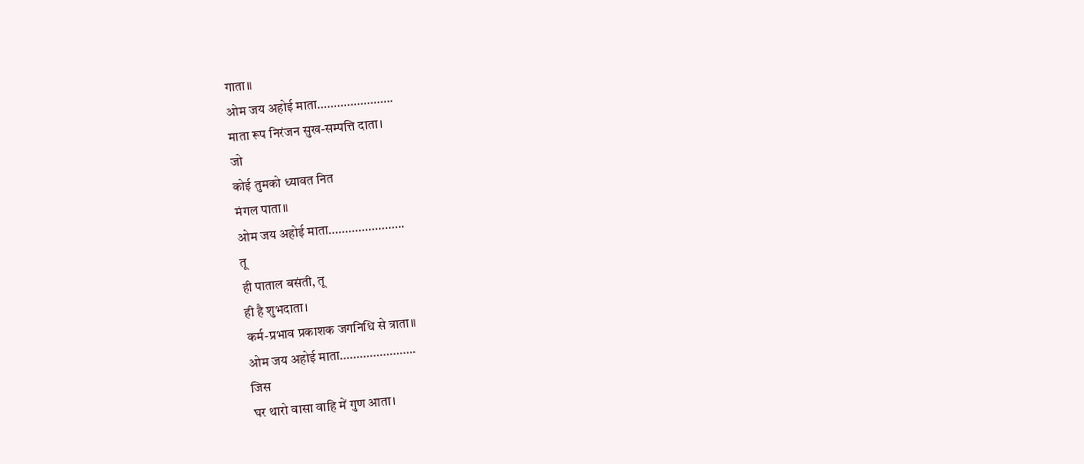गाता॥
ओम जय अहोई माता…………………..
माता रूप निरंजन सुख-सम्पत्ति दाता।
जो
कोई तुमको ध्यावत नित
मंगल पाता॥
ओम जय अहोई माता…………………..
तू
ही पाताल बसंती, तू
ही है शुभदाता।
कर्म-प्रभाव प्रकाशक जगनिधि से त्राता॥
ओम जय अहोई माता…………………..
जिस
घर थारो वासा वाहि में गुण आता।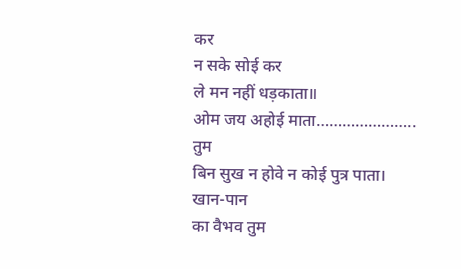कर
न सके सोई कर
ले मन नहीं धड़काता॥
ओम जय अहोई माता…………………..
तुम
बिन सुख न होवे न कोई पुत्र पाता।
खान-पान
का वैभव तुम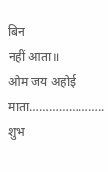बिन
नहीं आता॥
ओम जय अहोई माता…………………..
शुभ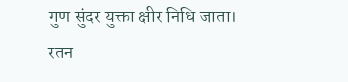गुण सुंदर युक्ता क्षीर निधि जाता।
रतन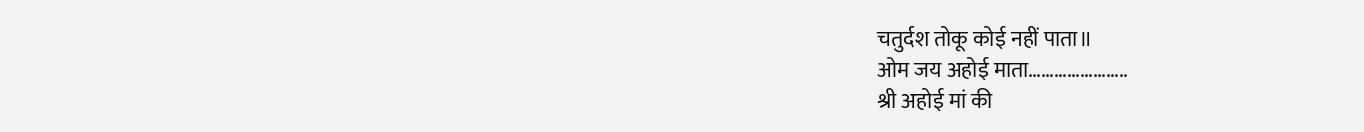चतुर्दश तोकू कोई नहीं पाता॥
ओम जय अहोई माता…………………..
श्री अहोई मां की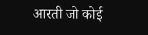आरती जो कोई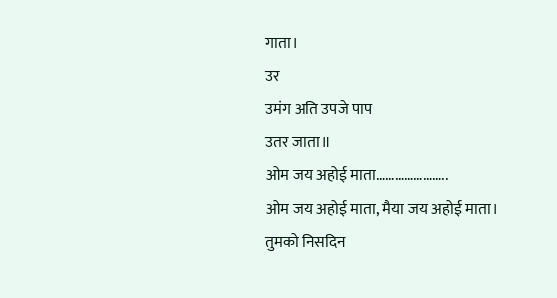गाता।
उर
उमंग अति उपजे पाप
उतर जाता॥
ओम जय अहोई माता…………………..
ओम जय अहोई माता, मैया जय अहोई माता।
तुमको निसदिन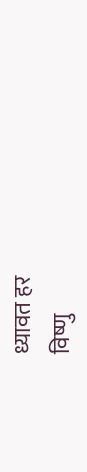ध्यावत हर
विष्णु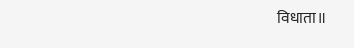विधाता॥